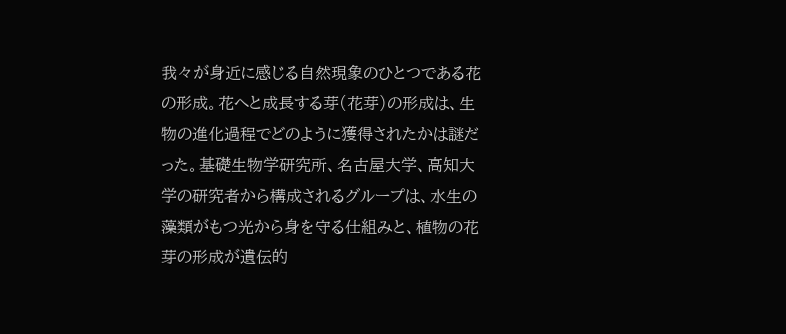我々が身近に感じる自然現象のひとつである花の形成。花へと成長する芽(花芽)の形成は、生物の進化過程でどのように獲得されたかは謎だった。基礎生物学研究所、名古屋大学、高知大学の研究者から構成されるグループは、水生の藻類がもつ光から身を守る仕組みと、植物の花芽の形成が遺伝的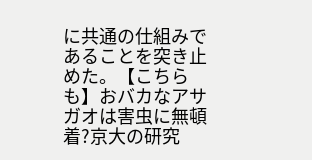に共通の仕組みであることを突き止めた。【こちらも】おバカなアサガオは害虫に無頓着?京大の研究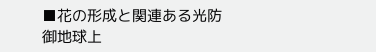■花の形成と関連ある光防御地球上